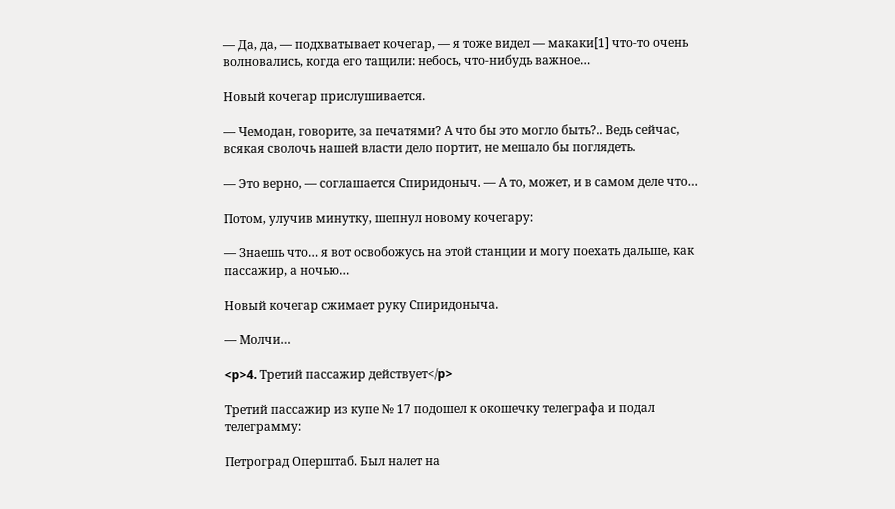— Да, да, — подхватывает кочегар, — я тоже видел — макаки[1] что-то очень волновались, когда его тащили: небось, что-нибудь важное…

Новый кочегар прислушивается.

— Чемодан, говорите, за печатями? А что бы это могло быть?.. Ведь сейчас, всякая сволочь нашей власти дело портит, не мешало бы поглядеть.

— Это верно, — соглашается Спиридоныч. — А то, может, и в самом деле что…

Потом, улучив минутку, шепнул новому кочегару:

— Знаешь что… я вот освобожусь на этой станции и могу поехать дальше, как пассажир, а ночью…

Новый кочегар сжимает руку Спиридоныча.

— Молчи…

<p>4. Третий пассажир действует</p>

Третий пассажир из купе № 17 подошел к окошечку телеграфа и подал телеграмму:

Петроград Оперштаб. Был налет на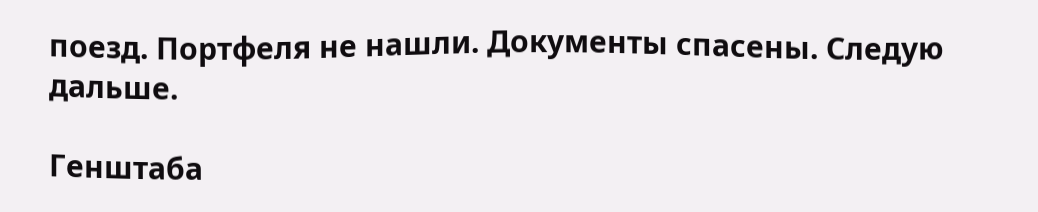поезд. Портфеля не нашли. Документы спасены. Следую дальше.

Генштаба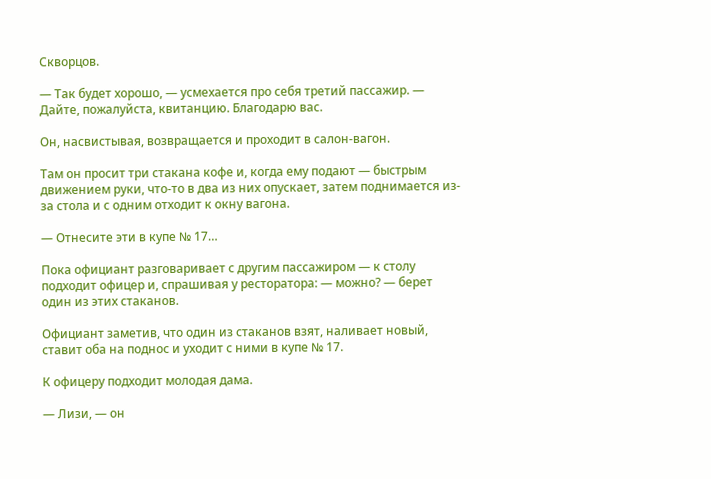Скворцов.

— Так будет хорошо, — усмехается про себя третий пассажир. — Дайте, пожалуйста, квитанцию. Благодарю вас.

Он, насвистывая, возвращается и проходит в салон-вагон.

Там он просит три стакана кофе и, когда ему подают — быстрым движением руки, что-то в два из них опускает, затем поднимается из-за стола и с одним отходит к окну вагона.

— Отнесите эти в купе № 17…

Пока официант разговаривает с другим пассажиром — к столу подходит офицер и, спрашивая у ресторатора: — можно? — берет один из этих стаканов.

Официант заметив, что один из стаканов взят, наливает новый, ставит оба на поднос и уходит с ними в купе № 17.

К офицеру подходит молодая дама.

— Лизи, — он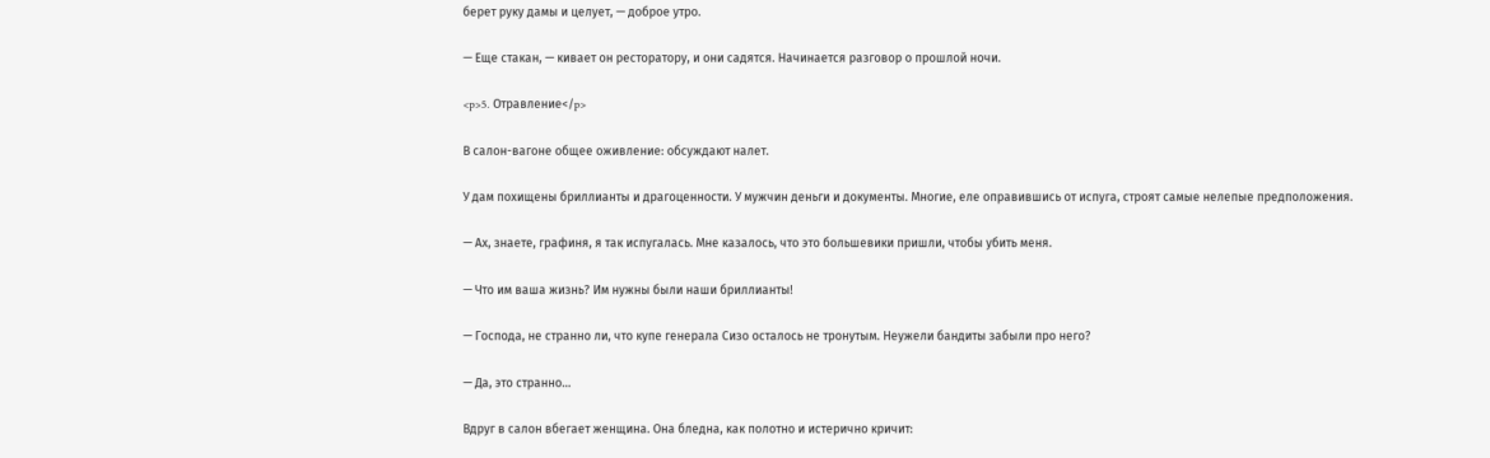берет руку дамы и целует, — доброе утро.

— Еще стакан, — кивает он ресторатору, и они садятся. Начинается разговор о прошлой ночи.

<p>5. Отравление</p>

В салон-вагоне общее оживление: обсуждают налет.

У дам похищены бриллианты и драгоценности. У мужчин деньги и документы. Многие, еле оправившись от испуга, строят самые нелепые предположения.

— Ах, знаете, графиня, я так испугалась. Мне казалось, что это большевики пришли, чтобы убить меня.

— Что им ваша жизнь? Им нужны были наши бриллианты!

— Господа, не странно ли, что купе генерала Сизо осталось не тронутым. Неужели бандиты забыли про него?

— Да, это странно…

Вдруг в салон вбегает женщина. Она бледна, как полотно и истерично кричит: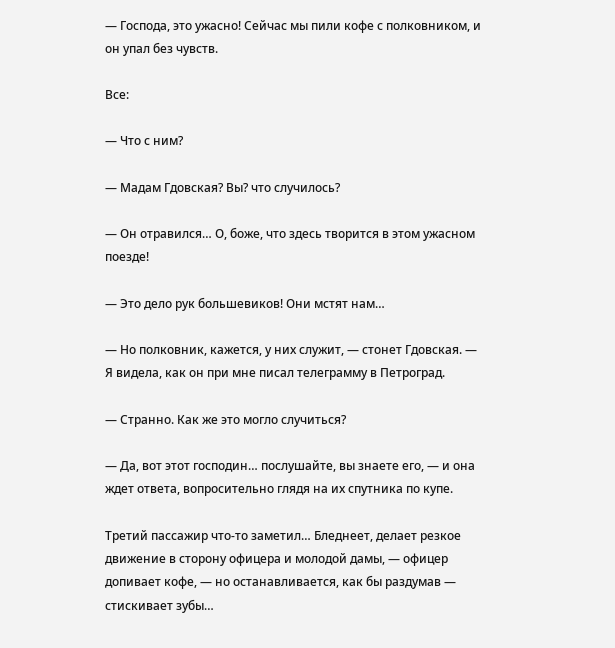— Господа, это ужасно! Сейчас мы пили кофе с полковником, и он упал без чувств.

Все:

— Что с ним?

— Мадам Гдовская? Вы? что случилось?

— Он отравился… О, боже, что здесь творится в этом ужасном поезде!

— Это дело рук большевиков! Они мстят нам…

— Но полковник, кажется, у них служит, — стонет Гдовская. — Я видела, как он при мне писал телеграмму в Петроград.

— Странно. Как же это могло случиться?

— Да, вот этот господин… послушайте, вы знаете его, — и она ждет ответа, вопросительно глядя на их спутника по купе.

Третий пассажир что-то заметил… Бледнеет, делает резкое движение в сторону офицера и молодой дамы, — офицер допивает кофе, — но останавливается, как бы раздумав — стискивает зубы…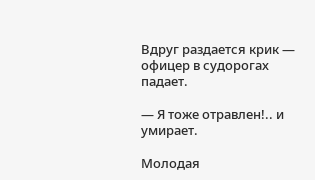Вдруг раздается крик — офицер в судорогах падает.

— Я тоже отравлен!.. и умирает.

Молодая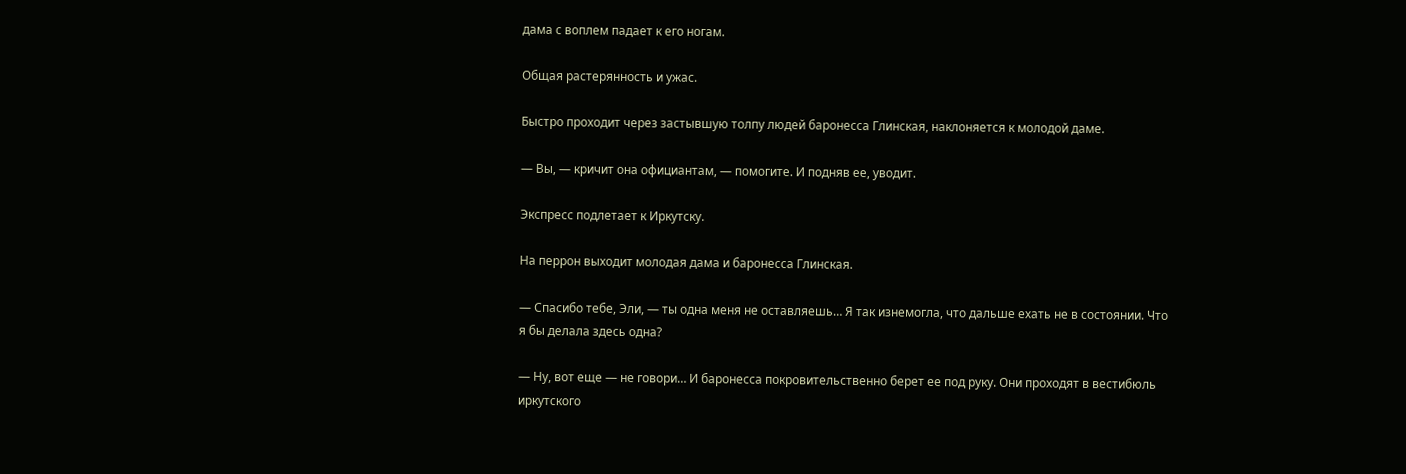дама с воплем падает к его ногам.

Общая растерянность и ужас.

Быстро проходит через застывшую толпу людей баронесса Глинская, наклоняется к молодой даме.

— Вы, — кричит она официантам, — помогите. И подняв ее, уводит.

Экспресс подлетает к Иркутску.

На перрон выходит молодая дама и баронесса Глинская.

— Спасибо тебе, Эли, — ты одна меня не оставляешь… Я так изнемогла, что дальше ехать не в состоянии. Что я бы делала здесь одна?

— Ну, вот еще — не говори… И баронесса покровительственно берет ее под руку. Они проходят в вестибюль иркутского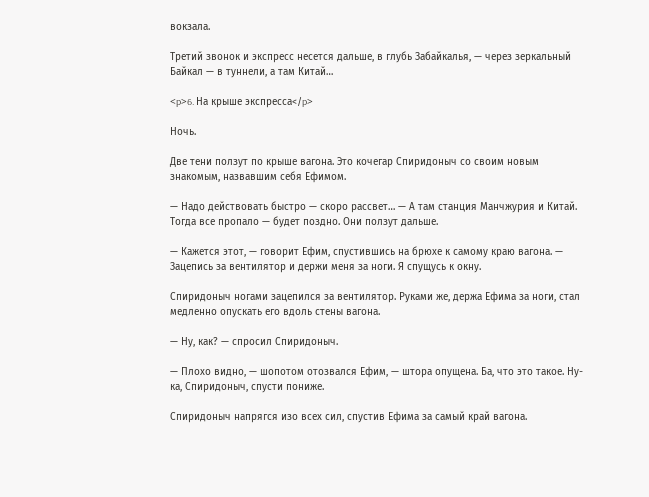вокзала.

Третий звонок и экспресс несется дальше, в глубь Забайкалья, — через зеркальный Байкал — в туннели, а там Китай…

<p>6. На крыше экспресса</p>

Ночь.

Две тени ползут по крыше вагона. Это кочегар Спиридоныч со своим новым знакомым, назвавшим себя Ефимом.

— Надо действовать быстро — скоро рассвет… — А там станция Манчжурия и Китай. Тогда все пропало — будет поздно. Они ползут дальше.

— Кажется этот, — говорит Ефим, спустившись на брюхе к самому краю вагона. — Зацепись за вентилятор и держи меня за ноги. Я спущусь к окну.

Спиридоныч ногами зацепился за вентилятор. Руками же, держа Ефима за ноги, стал медленно опускать его вдоль стены вагона.

— Ну, как? — спросил Спиридоныч.

— Плохо видно, — шопотом отозвался Ефим, — штора опущена. Ба, что это такое. Ну-ка, Спиридоныч, спусти пониже.

Спиридоныч напрягся изо всех сил, спустив Ефима за самый край вагона.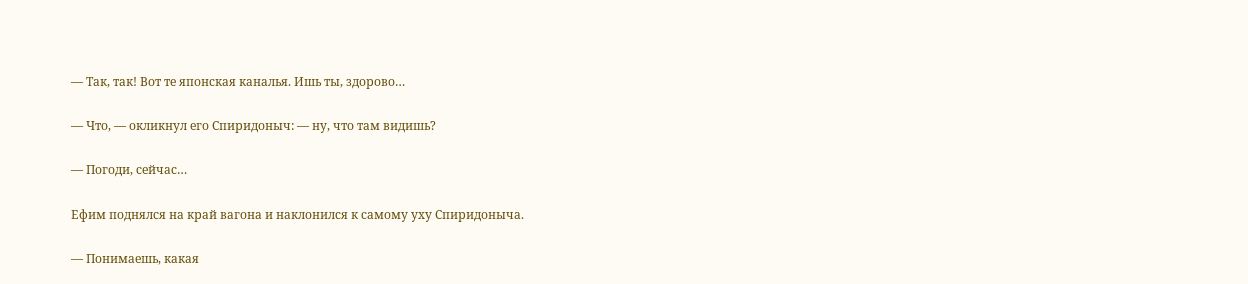— Так, так! Вот те японская каналья. Ишь ты, здорово…

— Что, — окликнул его Спиридоныч: — ну, что там видишь?

— Погоди, сейчас…

Ефим поднялся на край вагона и наклонился к самому уху Спиридоныча.

— Понимаешь, какая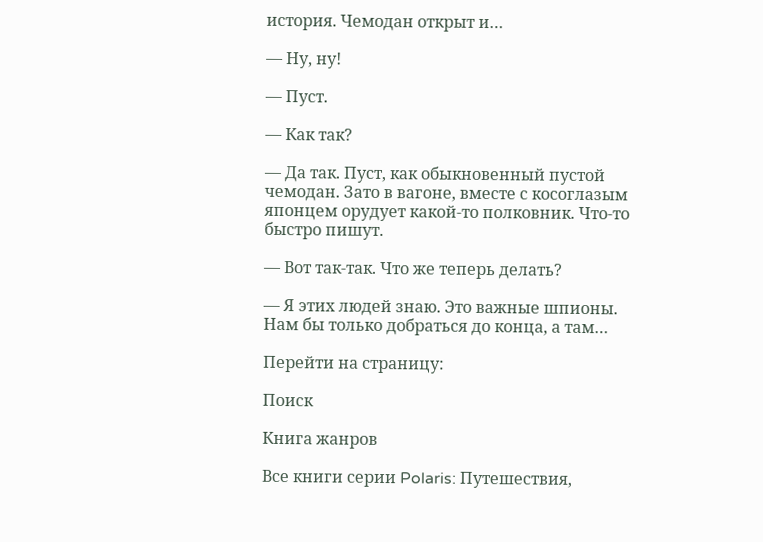история. Чемодан открыт и…

— Ну, ну!

— Пуст.

— Как так?

— Да так. Пуст, как обыкновенный пустой чемодан. Зато в вагоне, вместе с косоглазым японцем орудует какой-то полковник. Что-то быстро пишут.

— Вот так-так. Что же теперь делать?

— Я этих людей знаю. Это важные шпионы. Нам бы только добраться до конца, а там…

Перейти на страницу:

Поиск

Книга жанров

Все книги серии Polaris: Путешествия,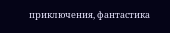приключения, фантастика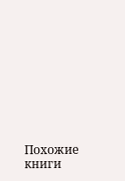Похожие книги